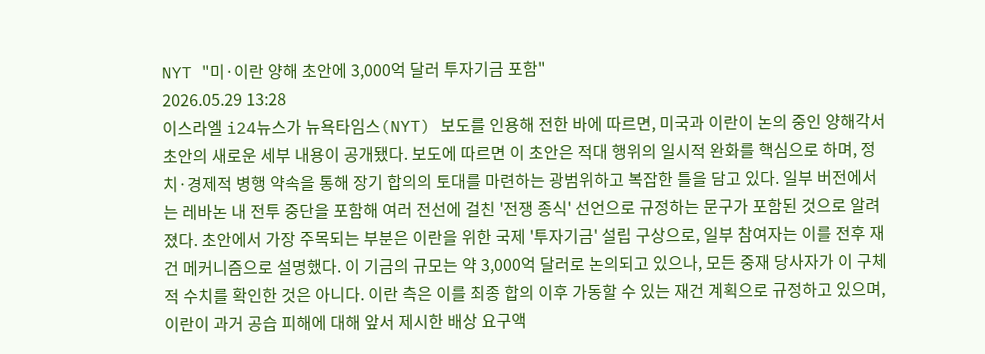NYT "미·이란 양해 초안에 3,000억 달러 투자기금 포함"
2026.05.29 13:28
이스라엘 i24뉴스가 뉴욕타임스(NYT) 보도를 인용해 전한 바에 따르면, 미국과 이란이 논의 중인 양해각서 초안의 새로운 세부 내용이 공개됐다. 보도에 따르면 이 초안은 적대 행위의 일시적 완화를 핵심으로 하며, 정치·경제적 병행 약속을 통해 장기 합의의 토대를 마련하는 광범위하고 복잡한 틀을 담고 있다. 일부 버전에서는 레바논 내 전투 중단을 포함해 여러 전선에 걸친 '전쟁 종식' 선언으로 규정하는 문구가 포함된 것으로 알려졌다. 초안에서 가장 주목되는 부분은 이란을 위한 국제 '투자기금' 설립 구상으로, 일부 참여자는 이를 전후 재건 메커니즘으로 설명했다. 이 기금의 규모는 약 3,000억 달러로 논의되고 있으나, 모든 중재 당사자가 이 구체적 수치를 확인한 것은 아니다. 이란 측은 이를 최종 합의 이후 가동할 수 있는 재건 계획으로 규정하고 있으며, 이란이 과거 공습 피해에 대해 앞서 제시한 배상 요구액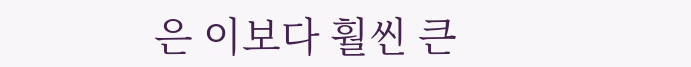은 이보다 훨씬 큰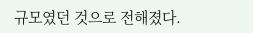규모였던 것으로 전해졌다.